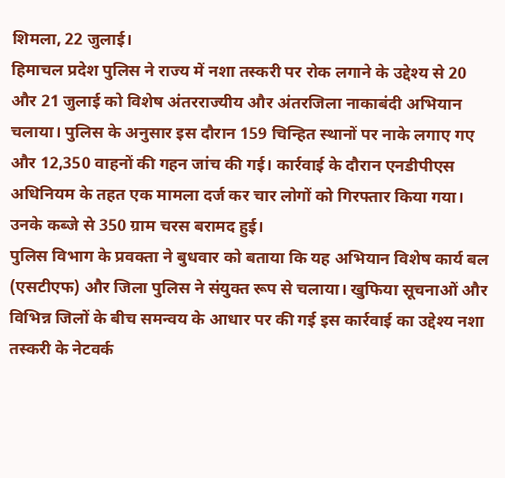शिमला, 22 जुलाई।
हिमाचल प्रदेश पुलिस ने राज्य में नशा तस्करी पर रोक लगाने के उद्देश्य से 20 और 21 जुलाई को विशेष अंतरराज्यीय और अंतरजिला नाकाबंदी अभियान चलाया। पुलिस के अनुसार इस दौरान 159 चिन्हित स्थानों पर नाके लगाए गए और 12,350 वाहनों की गहन जांच की गई। कार्रवाई के दौरान एनडीपीएस अधिनियम के तहत एक मामला दर्ज कर चार लोगों को गिरफ्तार किया गया। उनके कब्जे से 350 ग्राम चरस बरामद हुई।
पुलिस विभाग के प्रवक्ता ने बुधवार को बताया कि यह अभियान विशेष कार्य बल (एसटीएफ) और जिला पुलिस ने संयुक्त रूप से चलाया। खुफिया सूचनाओं और विभिन्न जिलों के बीच समन्वय के आधार पर की गई इस कार्रवाई का उद्देश्य नशा तस्करी के नेटवर्क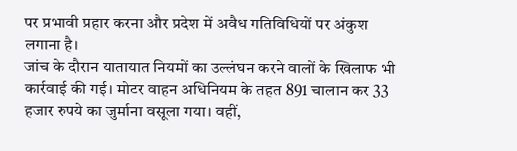पर प्रभावी प्रहार करना और प्रदेश में अवैध गतिविधियों पर अंकुश लगाना है।
जांच के दौरान यातायात नियमों का उल्लंघन करने वालों के खिलाफ भी कार्रवाई की गई। मोटर वाहन अधिनियम के तहत 891 चालान कर 33 हजार रुपये का जुर्माना वसूला गया। वहीं,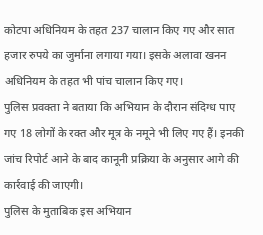कोटपा अधिनियम के तहत 237 चालान किए गए और सात हजार रुपये का जुर्माना लगाया गया। इसके अलावा खनन अधिनियम के तहत भी पांच चालान किए गए।
पुलिस प्रवक्ता ने बताया कि अभियान के दौरान संदिग्ध पाए गए 18 लोगों के रक्त और मूत्र के नमूने भी लिए गए हैं। इनकी जांच रिपोर्ट आने के बाद कानूनी प्रक्रिया के अनुसार आगे की कार्रवाई की जाएगी।
पुलिस के मुताबिक इस अभियान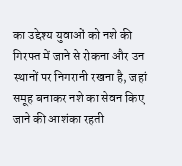का उद्देश्य युवाओं को नशे की गिरफ्त में जाने से रोकना और उन स्थानों पर निगरानी रखना है, जहां समूह बनाकर नशे का सेवन किए जाने की आशंका रहती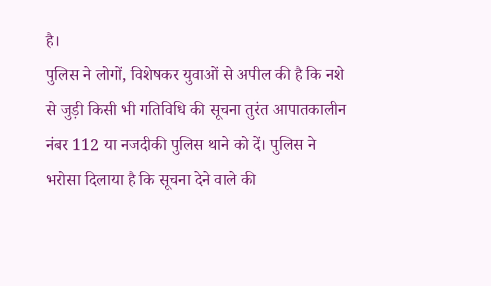है।
पुलिस ने लोगों, विशेषकर युवाओं से अपील की है कि नशे से जुड़ी किसी भी गतिविधि की सूचना तुरंत आपातकालीन नंबर 112 या नजदीकी पुलिस थाने को दें। पुलिस ने भरोसा दिलाया है कि सूचना देने वाले की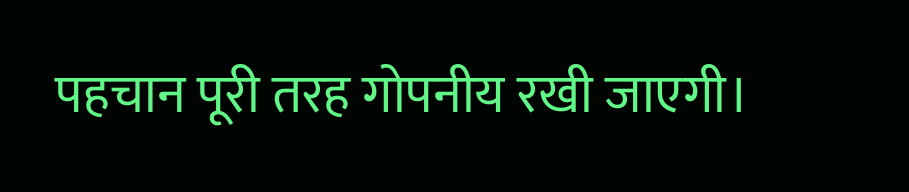पहचान पूरी तरह गोपनीय रखी जाएगी।